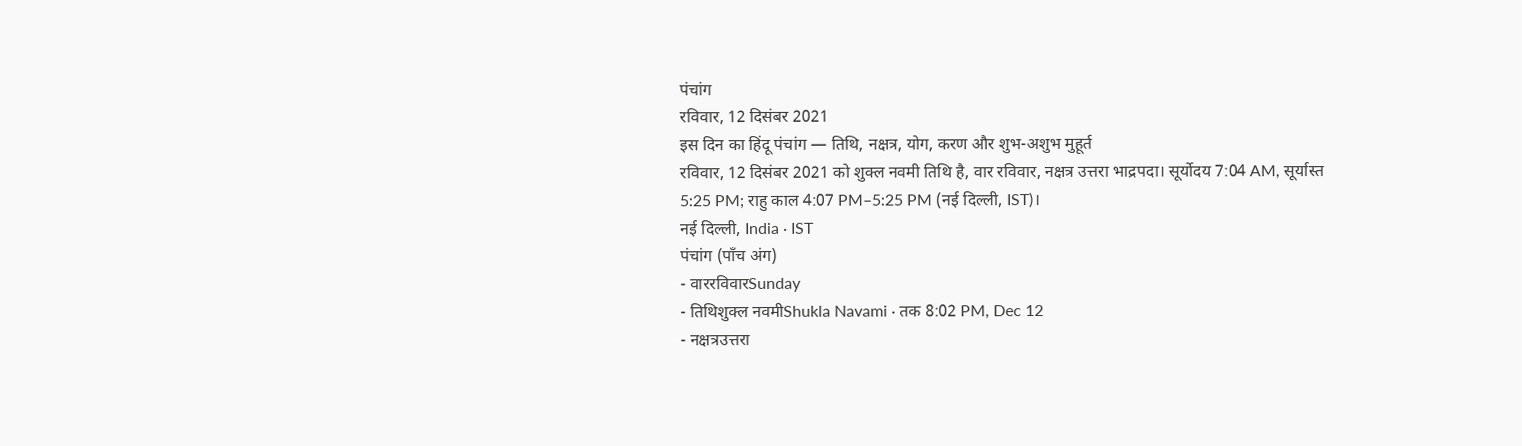पंचांग
रविवार, 12 दिसंबर 2021
इस दिन का हिंदू पंचांग — तिथि, नक्षत्र, योग, करण और शुभ-अशुभ मुहूर्त
रविवार, 12 दिसंबर 2021 को शुक्ल नवमी तिथि है, वार रविवार, नक्षत्र उत्तरा भाद्रपदा। सूर्योदय 7:04 AM, सूर्यास्त 5:25 PM; राहु काल 4:07 PM–5:25 PM (नई दिल्ली, IST)।
नई दिल्ली, India · IST
पंचांग (पाँच अंग)
- वाररविवारSunday
- तिथिशुक्ल नवमीShukla Navami · तक 8:02 PM, Dec 12
- नक्षत्रउत्तरा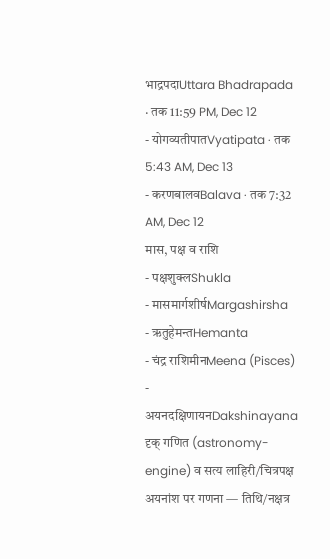भाद्रपदाUttara Bhadrapada · तक 11:59 PM, Dec 12
- योगव्यतीपातVyatipata · तक 5:43 AM, Dec 13
- करणबालवBalava · तक 7:32 AM, Dec 12
मास, पक्ष व राशि
- पक्षशुक्लShukla
- मासमार्गशीर्षMargashirsha
- ऋतुहेमन्तHemanta
- चंद्र राशिमीनMeena (Pisces)
- अयनदक्षिणायनDakshinayana
दृक् गणित (astronomy-engine) व सत्य लाहिरी/चित्रपक्ष अयनांश पर गणना — तिथि/नक्षत्र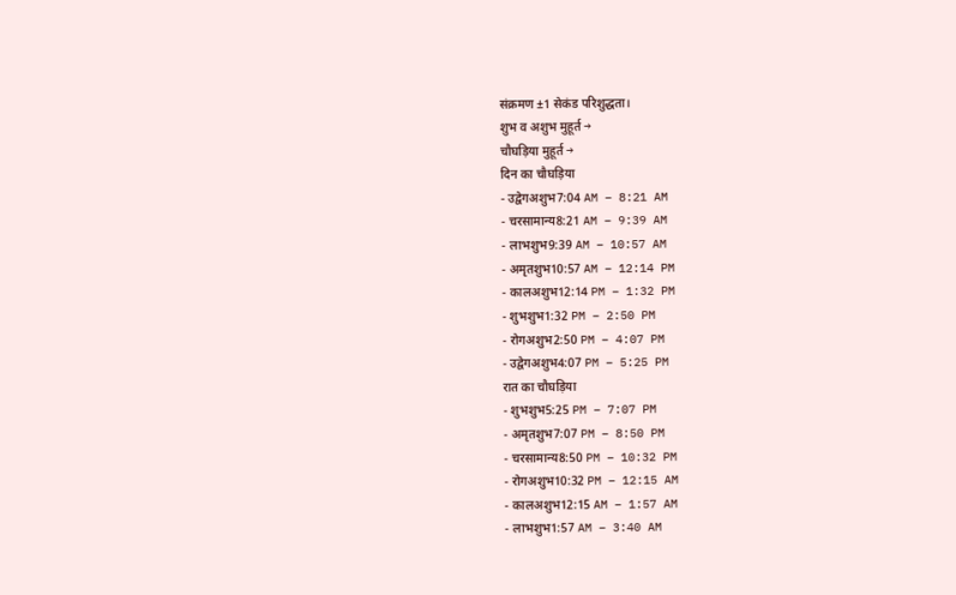संक्रमण ±1 सेकंड परिशुद्धता।
शुभ व अशुभ मुहूर्त →
चौघड़िया मुहूर्त →
दिन का चौघड़िया
- उद्वेगअशुभ7:04 AM – 8:21 AM
- चरसामान्य8:21 AM – 9:39 AM
- लाभशुभ9:39 AM – 10:57 AM
- अमृतशुभ10:57 AM – 12:14 PM
- कालअशुभ12:14 PM – 1:32 PM
- शुभशुभ1:32 PM – 2:50 PM
- रोगअशुभ2:50 PM – 4:07 PM
- उद्वेगअशुभ4:07 PM – 5:25 PM
रात का चौघड़िया
- शुभशुभ5:25 PM – 7:07 PM
- अमृतशुभ7:07 PM – 8:50 PM
- चरसामान्य8:50 PM – 10:32 PM
- रोगअशुभ10:32 PM – 12:15 AM
- कालअशुभ12:15 AM – 1:57 AM
- लाभशुभ1:57 AM – 3:40 AM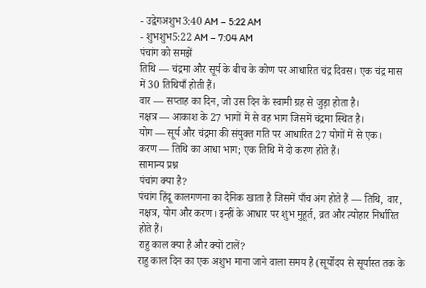- उद्वेगअशुभ3:40 AM – 5:22 AM
- शुभशुभ5:22 AM – 7:04 AM
पंचांग को समझें
तिथि — चंद्रमा और सूर्य के बीच के कोण पर आधारित चंद्र दिवस। एक चंद्र मास में 30 तिथियाँ होती हैं।
वार — सप्ताह का दिन, जो उस दिन के स्वामी ग्रह से जुड़ा होता है।
नक्षत्र — आकाश के 27 भागों में से वह भाग जिसमें चंद्रमा स्थित है।
योग — सूर्य और चंद्रमा की संयुक्त गति पर आधारित 27 योगों में से एक।
करण — तिथि का आधा भाग; एक तिथि में दो करण होते हैं।
सामान्य प्रश्न
पंचांग क्या है?
पंचांग हिंदू कालगणना का दैनिक खाता है जिसमें पाँच अंग होते हैं — तिथि, वार, नक्षत्र, योग और करण। इन्हीं के आधार पर शुभ मुहूर्त, व्रत और त्योहार निर्धारित होते हैं।
राहु काल क्या है और क्यों टालें?
राहु काल दिन का एक अशुभ माना जाने वाला समय है (सूर्योदय से सूर्यास्त तक के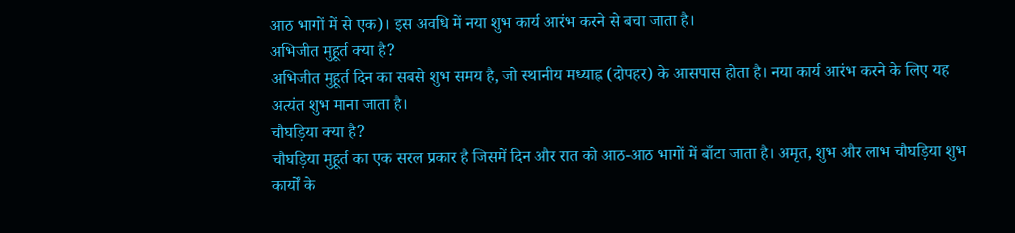आठ भागों में से एक)। इस अवधि में नया शुभ कार्य आरंभ करने से बचा जाता है।
अभिजीत मुहूर्त क्या है?
अभिजीत मुहूर्त दिन का सबसे शुभ समय है, जो स्थानीय मध्याह्न (दोपहर) के आसपास होता है। नया कार्य आरंभ करने के लिए यह अत्यंत शुभ माना जाता है।
चौघड़िया क्या है?
चौघड़िया मुहूर्त का एक सरल प्रकार है जिसमें दिन और रात को आठ-आठ भागों में बाँटा जाता है। अमृत, शुभ और लाभ चौघड़िया शुभ कार्यों के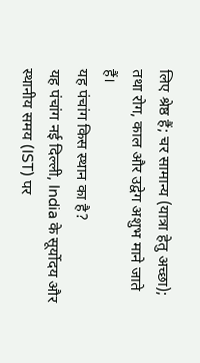लिए श्रेष्ठ हैं; चर सामान्य (यात्रा हेतु अच्छा); तथा रोग, काल और उद्वेग अशुभ माने जाते हैं।
यह पंचांग किस स्थान का है?
यह पंचांग नई दिल्ली, India के सूर्योदय और स्थानीय समय (IST) पर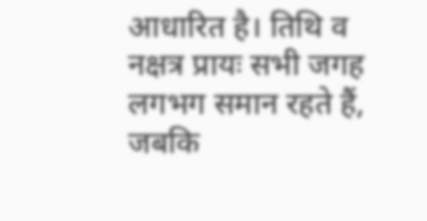आधारित है। तिथि व नक्षत्र प्रायः सभी जगह लगभग समान रहते हैं, जबकि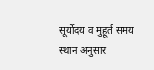सूर्योदय व मुहूर्त समय स्थान अनुसार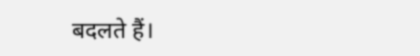बदलते हैं।